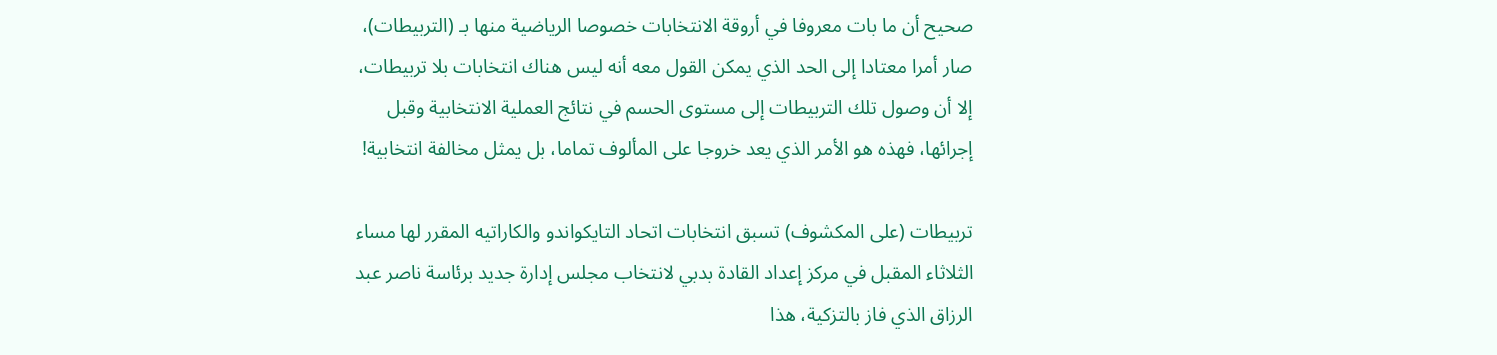صحيح أن ما بات معروفا في أروقة الانتخابات خصوصا الرياضية منها بـ (التربيطات)، صار أمرا معتادا إلى الحد الذي يمكن القول معه أنه ليس هناك انتخابات بلا تربيطات، إلا أن وصول تلك التربيطات إلى مستوى الحسم في نتائج العملية الانتخابية وقبل إجرائها، فهذه هو الأمر الذي يعد خروجا على المألوف تماما، بل يمثل مخالفة انتخابية!

تربيطات (على المكشوف) تسبق انتخابات اتحاد التايكواندو والكاراتيه المقرر لها مساء الثلاثاء المقبل في مركز إعداد القادة بدبي لانتخاب مجلس إدارة جديد برئاسة ناصر عبد الرزاق الذي فاز بالتزكية، هذا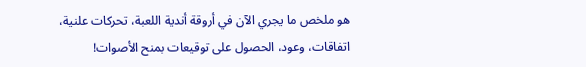هو ملخص ما يجري الآن في أروقة أندية اللعبة، تحركات علنية، اتفاقات، وعود، الحصول على توقيعات بمنح الأصوات!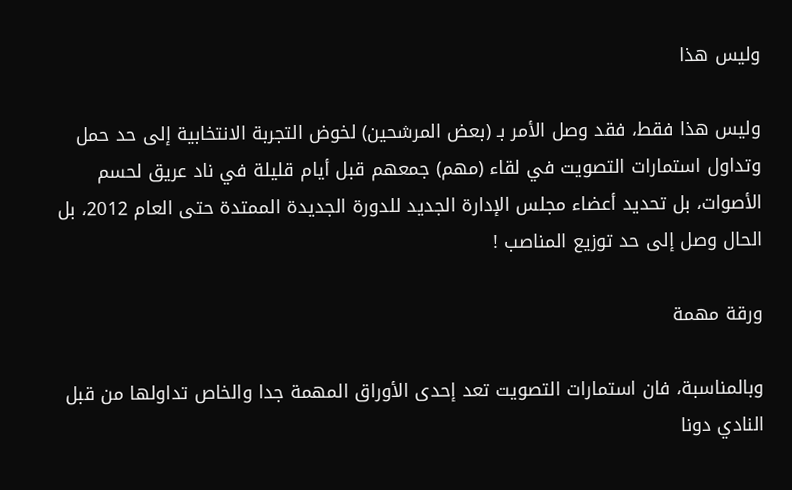وليس هذا

وليس هذا فقط، فقد وصل الأمر بـ (بعض المرشحين) لخوض التجربة الانتخابية إلى حد حمل وتداول استمارات التصويت في لقاء (مهم) جمعهم قبل أيام قليلة في ناد عريق لحسم الأصوات، بل تحديد أعضاء مجلس الإدارة الجديد للدورة الجديدة الممتدة حتى العام 2012، بل الحال وصل إلى حد توزيع المناصب !

ورقة مهمة

وبالمناسبة، فان استمارات التصويت تعد إحدى الأوراق المهمة جدا والخاص تداولها من قبل النادي دونا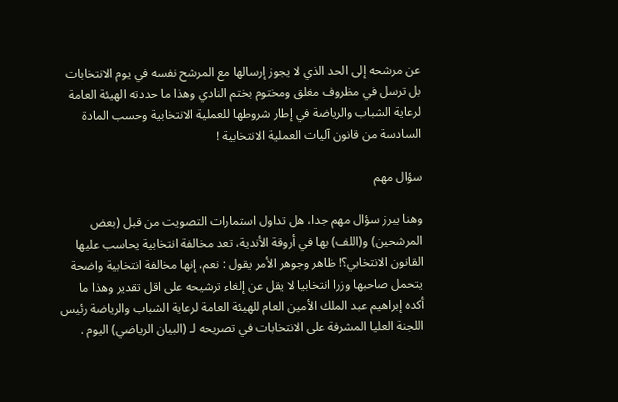عن مرشحه إلى الحد الذي لا يجوز إرسالها مع المرشح نفسه في يوم الانتخابات بل ترسل في مظروف مغلق ومختوم بختم النادي وهذا ما حددته الهيئة العامة لرعاية الشباب والرياضة في إطار شروطها للعملية الانتخابية وحسب المادة السادسة من قانون آليات العملية الانتخابية !

سؤال مهم

وهنا يبرز سؤال مهم جدا، هل تداول استمارات التصويت من قبل (بعض المرشحين) و(اللف) بها في أروقة الأندية، تعد مخالفة انتخابية يحاسب عليها القانون الانتخابي؟! ظاهر وجوهر الأمر يقول : نعم، إنها مخالفة انتخابية واضحة يتحمل صاحبها وزرا انتخابيا لا يقل عن إلغاء ترشيحه على اقل تقدير وهذا ما أكده إبراهيم عبد الملك الأمين العام للهيئة العامة لرعاية الشباب والرياضة رئيس اللجنة العليا المشرفة على الانتخابات في تصريحه لـ (البيان الرياضي) اليوم .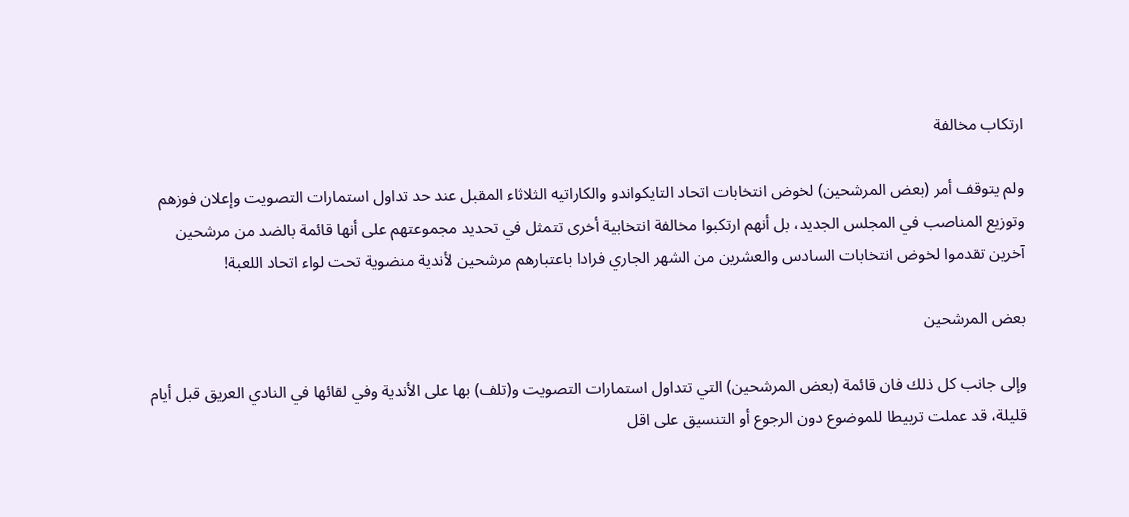ارتكاب مخالفة

ولم يتوقف أمر (بعض المرشحين) لخوض انتخابات اتحاد التايكواندو والكاراتيه الثلاثاء المقبل عند حد تداول استمارات التصويت وإعلان فوزهم وتوزيع المناصب في المجلس الجديد، بل أنهم ارتكبوا مخالفة انتخابية أخرى تتمثل في تحديد مجموعتهم على أنها قائمة بالضد من مرشحين آخرين تقدموا لخوض انتخابات السادس والعشرين من الشهر الجاري فرادا باعتبارهم مرشحين لأندية منضوية تحت لواء اتحاد اللعبة!

بعض المرشحين

وإلى جانب كل ذلك فان قائمة (بعض المرشحين) التي تتداول استمارات التصويت و(تلف) بها على الأندية وفي لقائها في النادي العريق قبل أيام قليلة، قد عملت تربيطا للموضوع دون الرجوع أو التنسيق على اقل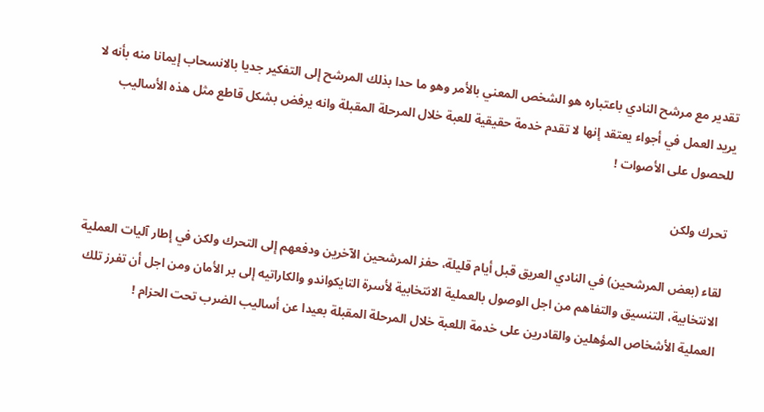تقدير مع مرشح النادي باعتباره هو الشخص المعني بالأمر وهو ما حدا بذلك المرشح إلى التفكير جديا بالانسحاب إيمانا منه بأنه لا يريد العمل في أجواء يعتقد إنها لا تقدم خدمة حقيقية للعبة خلال المرحلة المقبلة وانه يرفض بشكل قاطع مثل هذه الأساليب للحصول على الأصوات !

تحرك ولكن

لقاء (بعض المرشحين) في النادي العريق قبل أيام قليلة، حفز المرشحين الآخرين ودفعهم إلى التحرك ولكن في إطار آليات العملية الانتخابية، التنسيق والتفاهم من اجل الوصول بالعملية الانتخابية لأسرة التايكواندو والكاراتيه إلى بر الأمان ومن اجل أن تفرز تلك العملية الأشخاص المؤهلين والقادرين على خدمة اللعبة خلال المرحلة المقبلة بعيدا عن أساليب الضرب تحت الحزام !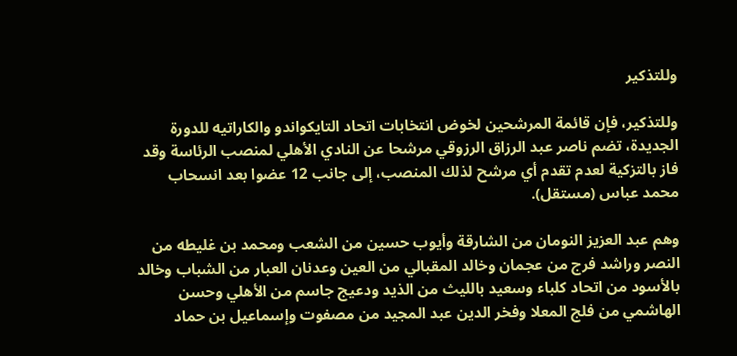وللتذكير

وللتذكير، فإن قائمة المرشحين لخوض انتخابات اتحاد التايكواندو والكاراتيه للدورة الجديدة، تضم ناصر عبد الرزاق الرزوقي مرشحا عن النادي الأهلي لمنصب الرئاسة وقد فاز بالتزكية لعدم تقدم أي مرشح لذلك المنصب، إلى جانب 12 عضوا بعد انسحاب محمد عباس (مستقل).

وهم عبد العزيز النومان من الشارقة وأيوب حسين من الشعب ومحمد بن غليطه من النصر وراشد فرج من عجمان وخالد المقبالي من العين وعدنان العبار من الشباب وخالد بالأسود من اتحاد كلباء وسعيد بالليث من الذيد ودعيج جاسم من الأهلي وحسن الهاشمي من فلج المعلا وفخر الدين عبد المجيد من مصفوت وإسماعيل بن حماد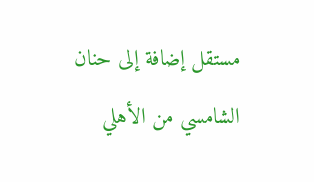مستقل إضافة إلى حنان الشامسي من الأهلي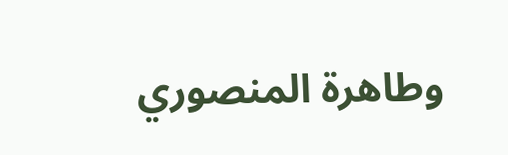وطاهرة المنصوري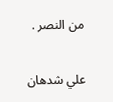من النصر .

علي شدهان